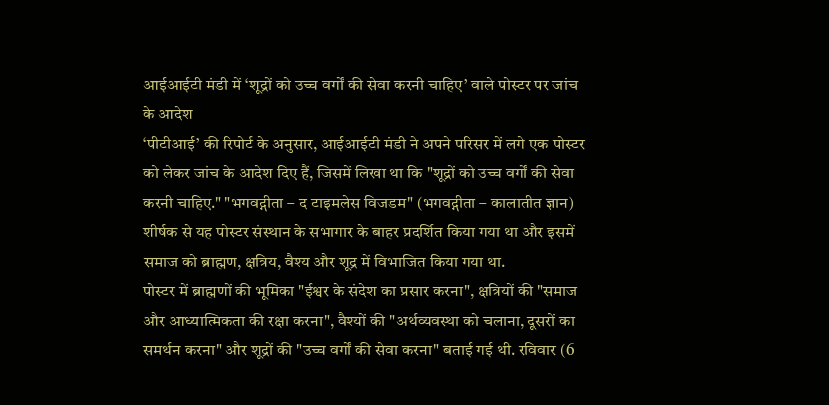आईआईटी मंडी में ‘शूद्रों को उच्च वर्गों की सेवा करनी चाहिए’ वाले पोस्टर पर जांच के आदेश
‘पीटीआई’ की रिपोर्ट के अनुसार, आईआईटी मंडी ने अपने परिसर में लगे एक पोस्टर को लेकर जांच के आदेश दिए हैं, जिसमें लिखा था कि "शूद्रों को उच्च वर्गों की सेवा करनी चाहिए." "भगवद्गीता – द टाइमलेस विजडम" (भगवद्गीता – कालातीत ज्ञान) शीर्षक से यह पोस्टर संस्थान के सभागार के बाहर प्रदर्शित किया गया था और इसमें समाज को ब्राह्मण, क्षत्रिय, वैश्य और शूद्र में विभाजित किया गया था.
पोस्टर में ब्राह्मणों की भूमिका "ईश्वर के संदेश का प्रसार करना", क्षत्रियों की "समाज और आध्यात्मिकता की रक्षा करना", वैश्यों की "अर्थव्यवस्था को चलाना, दूसरों का समर्थन करना" और शूद्रों की "उच्च वर्गों की सेवा करना" बताई गई थी. रविवार (6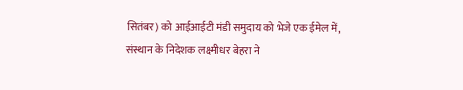सितंबर) को आईआईटी मंडी समुदाय को भेजे एक ईमेल में, संस्थान के निदेशक लक्ष्मीधर बेहरा ने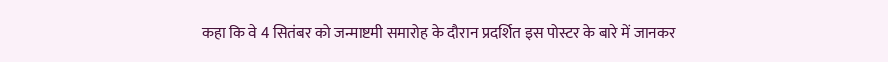कहा कि वे 4 सितंबर को जन्माष्टमी समारोह के दौरान प्रदर्शित इस पोस्टर के बारे में जानकर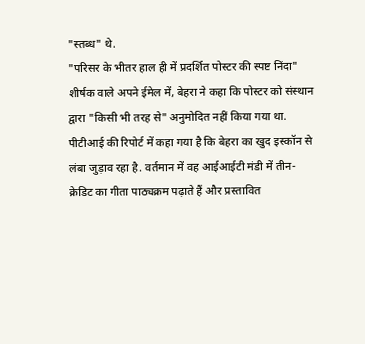"स्तब्ध" थे.
"परिसर के भीतर हाल ही में प्रदर्शित पोस्टर की स्पष्ट निंदा" शीर्षक वाले अपने ईमेल में, बेहरा ने कहा कि पोस्टर को संस्थान द्वारा "किसी भी तरह से" अनुमोदित नहीं किया गया था.
पीटीआई की रिपोर्ट में कहा गया है कि बेहरा का खुद इस्कॉन से लंबा जुड़ाव रहा है. वर्तमान में वह आईआईटी मंडी में तीन-क्रेडिट का गीता पाठ्यक्रम पढ़ाते हैं और प्रस्तावित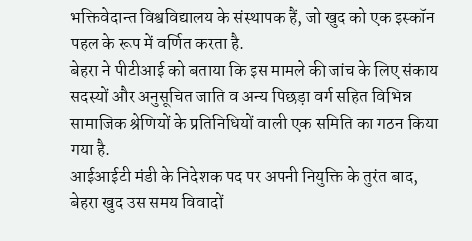भक्तिवेदान्त विश्वविद्यालय के संस्थापक हैं, जो खुद को एक इस्कॉन पहल के रूप में वर्णित करता है.
बेहरा ने पीटीआई को बताया कि इस मामले की जांच के लिए संकाय सदस्यों और अनुसूचित जाति व अन्य पिछड़ा वर्ग सहित विभिन्न सामाजिक श्रेणियों के प्रतिनिधियों वाली एक समिति का गठन किया गया है.
आईआईटी मंडी के निदेशक पद पर अपनी नियुक्ति के तुरंत बाद, बेहरा खुद उस समय विवादों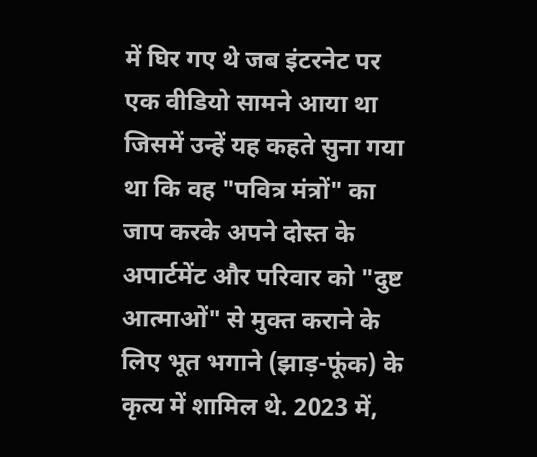में घिर गए थे जब इंटरनेट पर एक वीडियो सामने आया था जिसमें उन्हें यह कहते सुना गया था कि वह "पवित्र मंत्रों" का जाप करके अपने दोस्त के अपार्टमेंट और परिवार को "दुष्ट आत्माओं" से मुक्त कराने के लिए भूत भगाने (झाड़-फूंक) के कृत्य में शामिल थे. 2023 में,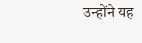उन्होंने यह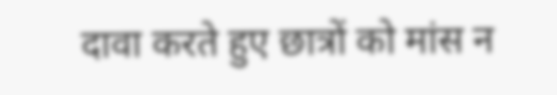दावा करते हुए छात्रों को मांस न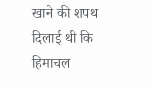खाने की शपथ दिलाई थी कि हिमाचल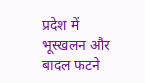प्रदेश में भूस्खलन और बादल फटने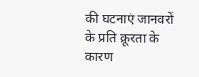की घटनाएं जानवरों के प्रति क्रूरता के कारण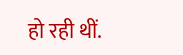हो रही थीं.